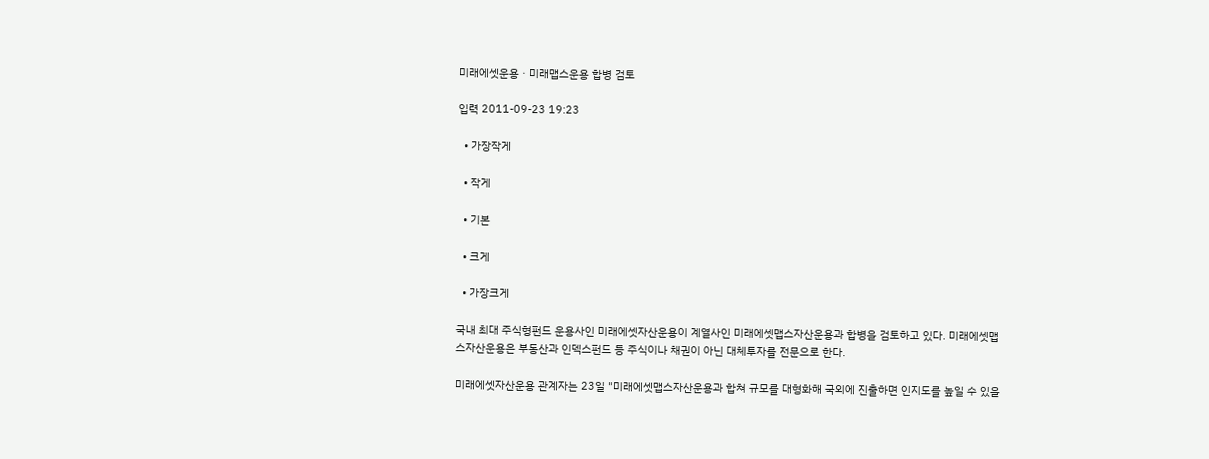미래에셋운용ㆍ미래맵스운용 합병 검토

입력 2011-09-23 19:23

  • 가장작게

  • 작게

  • 기본

  • 크게

  • 가장크게

국내 최대 주식형펀드 운용사인 미래에셋자산운용이 계열사인 미래에셋맵스자산운용과 합병을 검토하고 있다. 미래에셋맵스자산운용은 부동산과 인덱스펀드 등 주식이나 채권이 아닌 대체투자를 전문으로 한다.

미래에셋자산운용 관계자는 23일 "미래에셋맵스자산운용과 합쳐 규모를 대형화해 국외에 진출하면 인지도를 높일 수 있을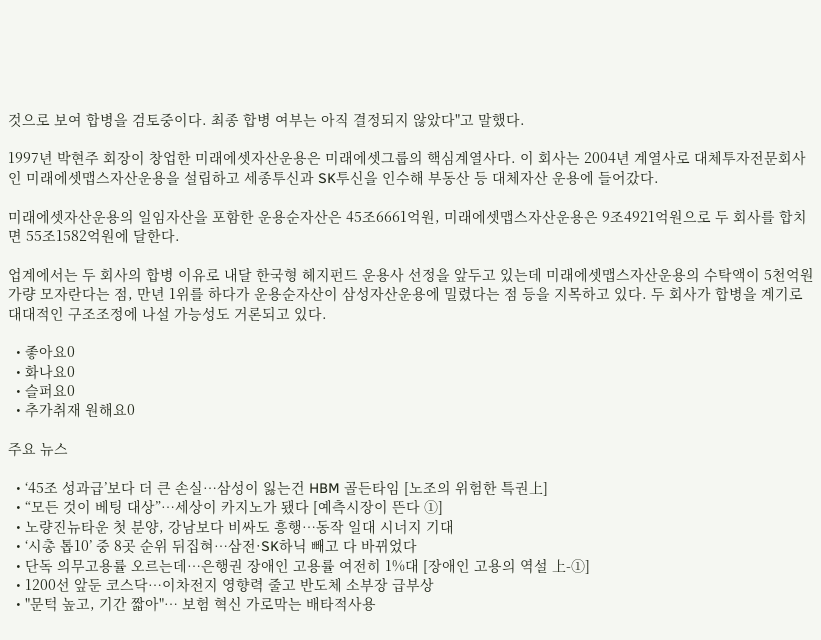것으로 보여 합병을 검토중이다. 최종 합병 여부는 아직 결정되지 않았다"고 말했다.

1997년 박현주 회장이 창업한 미래에셋자산운용은 미래에셋그룹의 핵심계열사다. 이 회사는 2004년 계열사로 대체투자전문회사인 미래에셋맵스자산운용을 설립하고 세종투신과 SK투신을 인수해 부동산 등 대체자산 운용에 들어갔다.

미래에셋자산운용의 일임자산을 포함한 운용순자산은 45조6661억원, 미래에셋맵스자산운용은 9조4921억원으로 두 회사를 합치면 55조1582억원에 달한다.

업계에서는 두 회사의 합병 이유로 내달 한국형 헤지펀드 운용사 선정을 앞두고 있는데 미래에셋맵스자산운용의 수탁액이 5천억원 가량 모자란다는 점, 만년 1위를 하다가 운용순자산이 삼성자산운용에 밀렸다는 점 등을 지목하고 있다. 두 회사가 합병을 계기로 대대적인 구조조정에 나설 가능성도 거론되고 있다.

  • 좋아요0
  • 화나요0
  • 슬퍼요0
  • 추가취재 원해요0

주요 뉴스

  • ‘45조 성과급’보다 더 큰 손실…삼성이 잃는건 HBM 골든타임 [노조의 위험한 특권上]
  • “모든 것이 베팅 대상”…세상이 카지노가 됐다 [예측시장이 뜬다 ①]
  • 노량진뉴타운 첫 분양, 강남보다 비싸도 흥행⋯동작 일대 시너지 기대
  • ‘시총 톱10’ 중 8곳 순위 뒤집혀⋯삼전·SK하닉 빼고 다 바뀌었다
  • 단독 의무고용률 오르는데…은행권 장애인 고용률 여전히 1%대 [장애인 고용의 역설 上-①]
  • 1200선 앞둔 코스닥…이차전지 영향력 줄고 반도체 소부장 급부상
  • "문턱 높고, 기간 짧아"… 보험 혁신 가로막는 배타적사용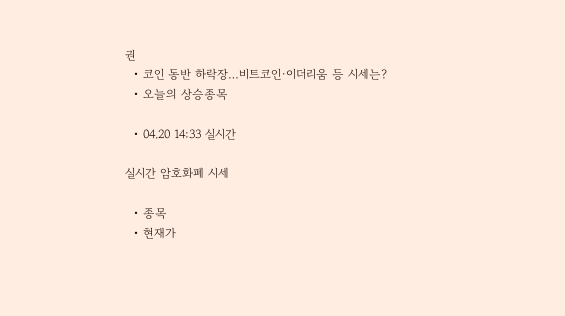권
  • 코인 동반 하락장…비트코인·이더리움 등 시세는?
  • 오늘의 상승종목

  • 04.20 14:33 실시간

실시간 암호화폐 시세

  • 종목
  • 현재가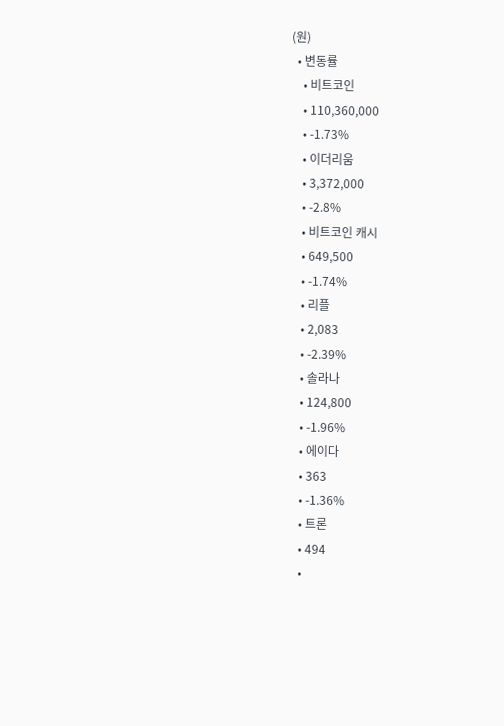(원)
  • 변동률
    • 비트코인
    • 110,360,000
    • -1.73%
    • 이더리움
    • 3,372,000
    • -2.8%
    • 비트코인 캐시
    • 649,500
    • -1.74%
    • 리플
    • 2,083
    • -2.39%
    • 솔라나
    • 124,800
    • -1.96%
    • 에이다
    • 363
    • -1.36%
    • 트론
    • 494
    •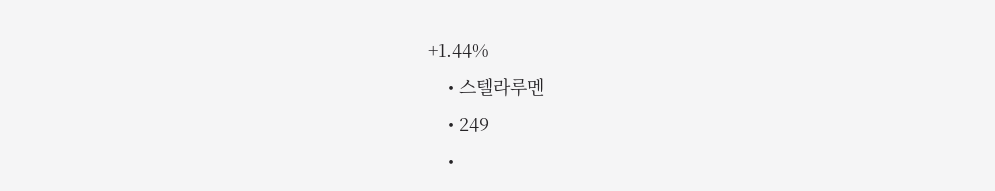+1.44%
    • 스텔라루멘
    • 249
    •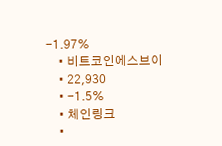-1.97%
    • 비트코인에스브이
    • 22,930
    • -1.5%
    • 체인링크
    •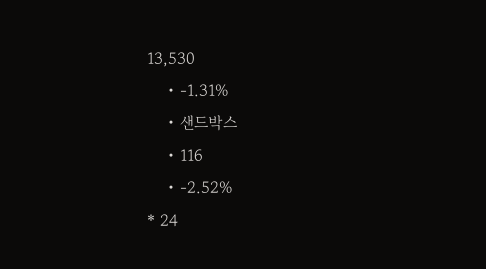13,530
    • -1.31%
    • 샌드박스
    • 116
    • -2.52%
* 24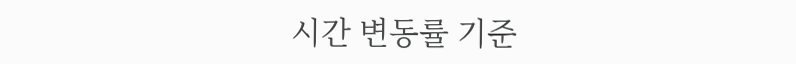시간 변동률 기준